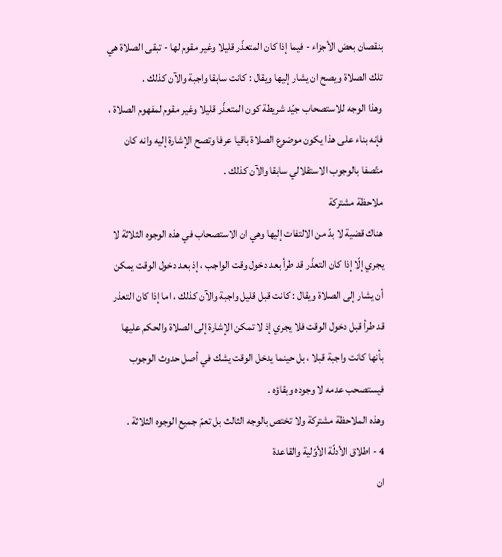بنقصان بعض الأجزاء - فيما إذا كان المتعذّر قليلا وغير مقوم لها - تبقى الصلاة هي تلك الصلاة ويصح ان يشار إليها ويقال : كانت سابقا واجبة والآن كذلك .
وهذا الوجه للاستصحاب جيّد شريطة كون المتعذّر قليلا وغير مقوم لمفهوم الصلاة ، فإنه بناء على هذا يكون موضوع الصلاة باقيا عرفا وتصح الإشارة إليه وانه كان متّصفا بالوجوب الاستقلالي سابقا والآن كذلك .
ملاحظة مشتركة
هناك قضية لا بدّ من الالتفات إليها وهي ان الاستصحاب في هذه الوجوه الثلاثة لا يجري إلّا إذا كان التعذّر قد طرأ بعد دخول وقت الواجب ، إذ بعد دخول الوقت يمكن أن يشار إلى الصلاة ويقال : كانت قبل قليل واجبة والآن كذلك ، اما إذا كان التعذر قد طرأ قبل دخول الوقت فلا يجري إذ لا تمكن الإشارة إلى الصلاة والحكم عليها بأنها كانت واجبة قبلا ، بل حينما يدخل الوقت يشك في أصل حدوث الوجوب فيستصحب عدمه لا وجوده وبقاؤه .
وهذه الملاحظة مشتركة ولا تختص بالوجه الثالث بل تعمّ جميع الوجوه الثلاثة .
4 - اطلاق الأدلّة الأوّلية والقاعدة
ان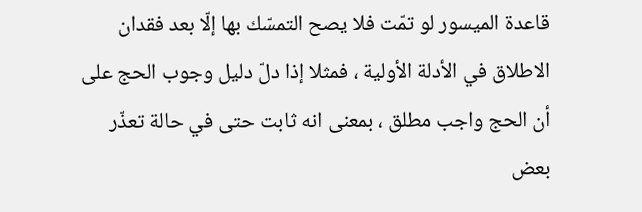قاعدة الميسور لو تمّت فلا يصح التمسّك بها إلّا بعد فقدان الاطلاق في الأدلة الأولية ، فمثلا إذا دلّ دليل وجوب الحج على أن الحج واجب مطلق ، بمعنى انه ثابت حتى في حالة تعذّر بعض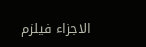الاجزاء فيلزم